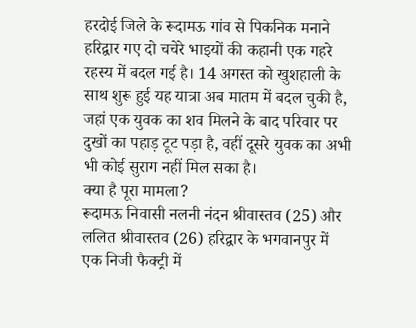हरदोई जिले के रूदामऊ गांव से पिकनिक मनाने हरिद्वार गए दो चचेरे भाइयों की कहानी एक गहरे रहस्य में बदल गई है। 14 अगस्त को खुशहाली के साथ शुरू हुई यह यात्रा अब मातम में बदल चुकी है, जहां एक युवक का शव मिलने के बाद परिवार पर दुखों का पहाड़ टूट पड़ा है, वहीं दूसरे युवक का अभी भी कोई सुराग नहीं मिल सका है।
क्या है पूरा मामला?
रूदामऊ निवासी नलनी नंदन श्रीवास्तव (25) और ललित श्रीवास्तव (26) हरिद्वार के भगवानपुर में एक निजी फैक्ट्री में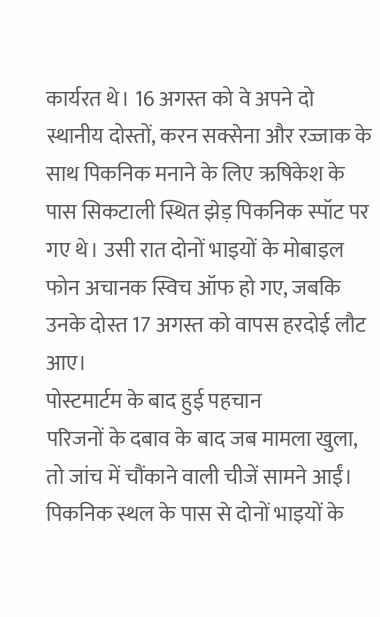कार्यरत थे। 16 अगस्त को वे अपने दो स्थानीय दोस्तों, करन सक्सेना और रज्जाक के साथ पिकनिक मनाने के लिए ऋषिकेश के पास सिकटाली स्थित झेड़ पिकनिक स्पॉट पर गए थे। उसी रात दोनों भाइयों के मोबाइल फोन अचानक स्विच ऑफ हो गए, जबकि उनके दोस्त 17 अगस्त को वापस हरदोई लौट आए।
पोस्टमार्टम के बाद हुई पहचान
परिजनों के दबाव के बाद जब मामला खुला, तो जांच में चौंकाने वाली चीजें सामने आईं। पिकनिक स्थल के पास से दोनों भाइयों के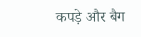कपड़े और बैग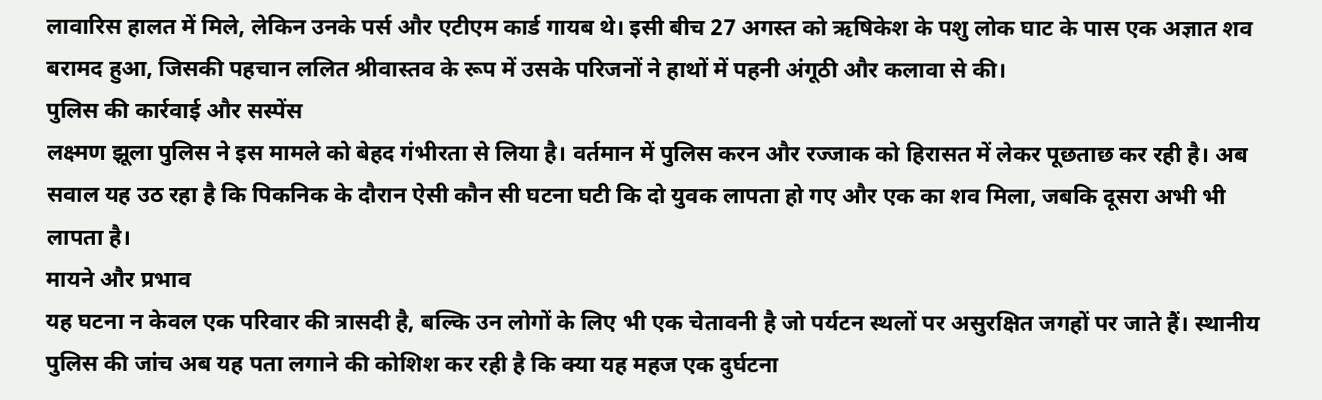लावारिस हालत में मिले, लेकिन उनके पर्स और एटीएम कार्ड गायब थे। इसी बीच 27 अगस्त को ऋषिकेश के पशु लोक घाट के पास एक अज्ञात शव बरामद हुआ, जिसकी पहचान ललित श्रीवास्तव के रूप में उसके परिजनों ने हाथों में पहनी अंगूठी और कलावा से की।
पुलिस की कार्रवाई और सस्पेंस
लक्ष्मण झूला पुलिस ने इस मामले को बेहद गंभीरता से लिया है। वर्तमान में पुलिस करन और रज्जाक को हिरासत में लेकर पूछताछ कर रही है। अब सवाल यह उठ रहा है कि पिकनिक के दौरान ऐसी कौन सी घटना घटी कि दो युवक लापता हो गए और एक का शव मिला, जबकि दूसरा अभी भी लापता है।
मायने और प्रभाव
यह घटना न केवल एक परिवार की त्रासदी है, बल्कि उन लोगों के लिए भी एक चेतावनी है जो पर्यटन स्थलों पर असुरक्षित जगहों पर जाते हैं। स्थानीय पुलिस की जांच अब यह पता लगाने की कोशिश कर रही है कि क्या यह महज एक दुर्घटना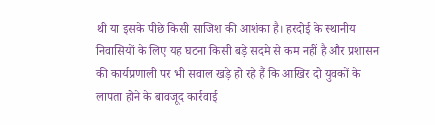थी या इसके पीछे किसी साजिश की आशंका है। हरदोई के स्थानीय निवासियों के लिए यह घटना किसी बड़े सदमे से कम नहीं है और प्रशासन की कार्यप्रणाली पर भी सवाल खड़े हो रहे हैं कि आखिर दो युवकों के लापता होने के बावजूद कार्रवाई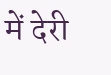में देरी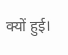क्यों हुई।